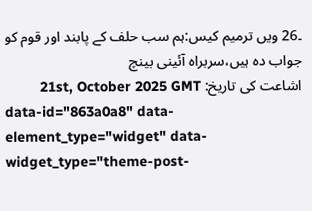۔26 ویں ترمیم کیس:ہم سب حلف کے پابند اور قوم کو جواب دہ ہیں،سربراہ آئینی بینچ
اشاعت کی تاریخ: 21st, October 2025 GMT
data-id="863a0a8" data-element_type="widget" data-widget_type="theme-post-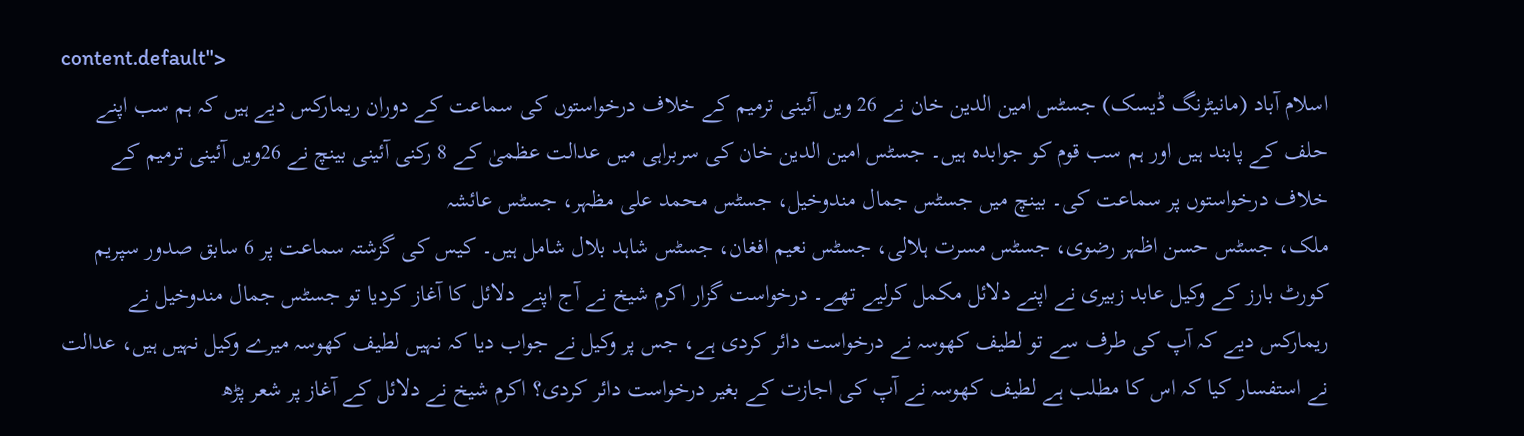content.default">
اسلام آباد (مانیٹرنگ ڈیسک) جسٹس امین الدین خان نے 26 ویں آئینی ترمیم کے خلاف درخواستوں کی سماعت کے دوران ریمارکس دیے ہیں کہ ہم سب اپنے حلف کے پابند ہیں اور ہم سب قوم کو جوابدہ ہیں۔ جسٹس امین الدین خان کی سربراہی میں عدالت عظمیٰ کے 8 رکنی آئینی بینچ نے 26ویں آئینی ترمیم کے خلاف درخواستوں پر سماعت کی۔ بینچ میں جسٹس جمال مندوخیل، جسٹس محمد علی مظہر، جسٹس عائشہ
ملک، جسٹس حسن اظہر رضوی، جسٹس مسرت ہلالی، جسٹس نعیم افغان، جسٹس شاہد بلال شامل ہیں۔ کیس کی گزشتہ سماعت پر 6 سابق صدور سپریم کورٹ بارز کے وکیل عابد زبیری نے اپنے دلائل مکمل کرلیے تھے۔ درخواست گزار اکرم شیخ نے آج اپنے دلائل کا آغاز کردیا تو جسٹس جمال مندوخیل نے ریمارکس دیے کہ آپ کی طرف سے تو لطیف کھوسہ نے درخواست دائر کردی ہے، جس پر وکیل نے جواب دیا کہ نہیں لطیف کھوسہ میرے وکیل نہیں ہیں، عدالت نے استفسار کیا کہ اس کا مطلب ہے لطیف کھوسہ نے آپ کی اجازت کے بغیر درخواست دائر کردی؟ اکرم شیخ نے دلائل کے آغاز پر شعر پڑھ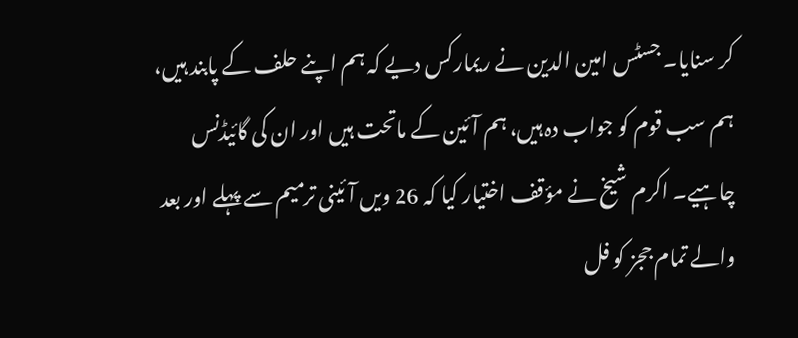کر سنایا۔ جسٹس امین الدین نے ریمارکس دیے کہ ہم اپنے حلف کے پابند ہیں، ہم سب قوم کو جواب دہ ہیں، ہم آئین کے ماتحت ہیں اور ان کی گائیڈنس چاہیے۔ اکرم شیخ نے مؤقف اختیار کیا کہ 26 ویں آئینی ترمیم سے پہلے اور بعد والے تمام ججز کو فل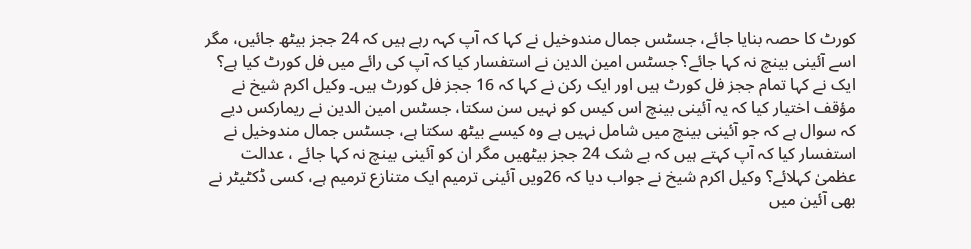کورٹ کا حصہ بنایا جائے، جسٹس جمال مندوخیل نے کہا کہ آپ کہہ رہے ہیں کہ 24 ججز بیٹھ جائیں، مگر اسے آئینی بینچ نہ کہا جائے؟ جسٹس امین الدین نے استفسار کیا کہ آپ کی رائے میں فل کورٹ کیا ہے؟ ایک نے کہا تمام ججز فل کورٹ ہیں اور ایک رکن نے کہا کہ 16 ججز فل کورٹ ہیں۔ وکیل اکرم شیخ نے مؤقف اختیار کیا کہ یہ آئینی بینچ اس کیس کو نہیں سن سکتا، جسٹس امین الدین نے ریمارکس دیے کہ سوال ہے کہ جو آئینی بینچ میں شامل نہیں ہے وہ کیسے بیٹھ سکتا ہے، جسٹس جمال مندوخیل نے استفسار کیا کہ آپ کہتے ہیں کہ بے شک 24 ججز بیٹھیں مگر ان کو آئینی بینچ نہ کہا جائے ، عدالت عظمیٰ کہلائے؟ وکیل اکرم شیخ نے جواب دیا کہ 26ویں آئینی ترمیم ایک متنازع ترمیم ہے، کسی ڈکٹیٹر نے بھی آئین میں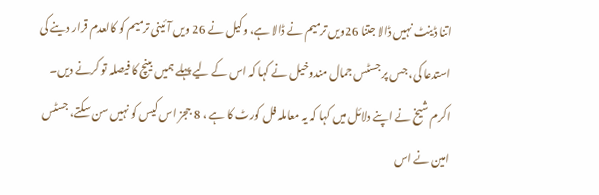اتنا ڈینٹ نہیں ڈالا جتنا 26ویں ترمیم نے ڈالا ہے، وکیل نے 26 ویں آئینی ترمیم کو کالعدم قرار دینے کی استدعا کی، جس پر جسٹس جمال مندوخیل نے کہا کہ اس کے لیے پہلے ہمیں بینچ کا فیصلہ تو کرنے دیں۔ اکرم شیخ نے اپنے دلائل میں کہا کہ یہ معاملہ فل کورٹ کا ہے ، 8 ججز اس کیس کو نہیں سن سکتے، جسٹس امین نے اس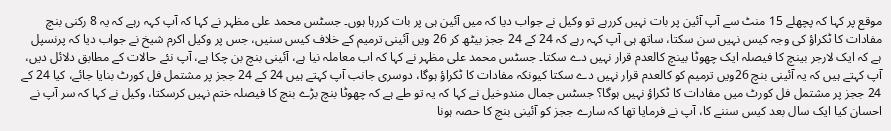موقع پر کہا کہ پچھلے 15 منٹ سے آپ آئین پر بات نہیں کررہے تو وکیل نے جواب دیا کہ میں آئین ہی پر بات کررہا ہوں۔ جسٹس محمد علی مظہر نے کہا کہ آپ کہہ رہے کہ یہ 8 رکنی بنچ مفادات کا ٹکراؤ کی وجہ کیس نہیں سن سکتا، ساتھ ہی آپ کہہ رہے کہ 24 کے 24 ججز بیٹھ کر 26 ویں آئینی ترمیم کے خلاف کیس سنیں، جس پر وکیل اکرم شیخ نے جواب دیا کہ پرنسپل ہے کہ ایک لارجر بینچ کا فیصلہ ایک چھوٹا بینچ کالعدم قرار نہیں دے سکتا۔ جسٹس محمد علی مظہر نے کہا کہ اب معاملہ نیا ہے، آئینی بنچ بن چکا ہے، آپ نئے حالات کے مطابق دلائل دیں، آپ کہتے ہیں کہ یہ آئینی بنچ 26ویں ترمیم کو کالعدم قرار نہیں دے سکتا کیونکہ مفادات کا ٹکراؤ ہوگا، دوسری جانب آپ کہتے ہیں 24 کے 24 ججز پر مشتمل فل کورٹ بنایا جائے، کیا 24 کے 24 ججز پر مشتمل فل کورٹ میں مفادات کا ٹکراؤ نہیں ہوگا؟ جسٹس جمال مندوخیل نے کہا کہ یہ تو طے ہے کہ چھوٹا بنچ بڑے بنچ کا فیصلہ ختم نہیں کرسکتا، وکیل نے کہا کہ سر آپ نے احسان کیا ایک سال بعد کیس سننے کا، آپ نے فرمایا تھا کہ سارے ججز کو آئینی بنچ کا حصہ ہونا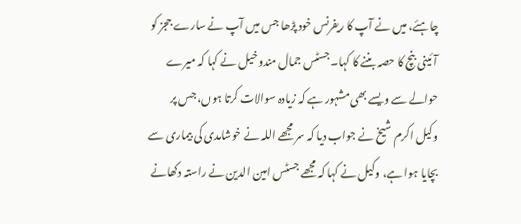چاہئے، میں نے آپ کا ریفرنس خود پڑھا جس میں آپ نے سارے ججز کو آئینی بنچ کا حصہ بننے کا کہا۔ جسٹس جمال مندوخیل نے کہا کہ میرے حوالے سے ویسے بھی مشہور ہے کہ زیادہ سوالات کرتا ہوں، جس پر وکیل اکرم شیخ نے جواب دیا کہ سر مجھے اللہ نے خوشامدی کی بیماری سے بچایا ہوا ہے، وکیل نے کہا کہ مجھے جسٹس امین الدین نے راستہ دکھانے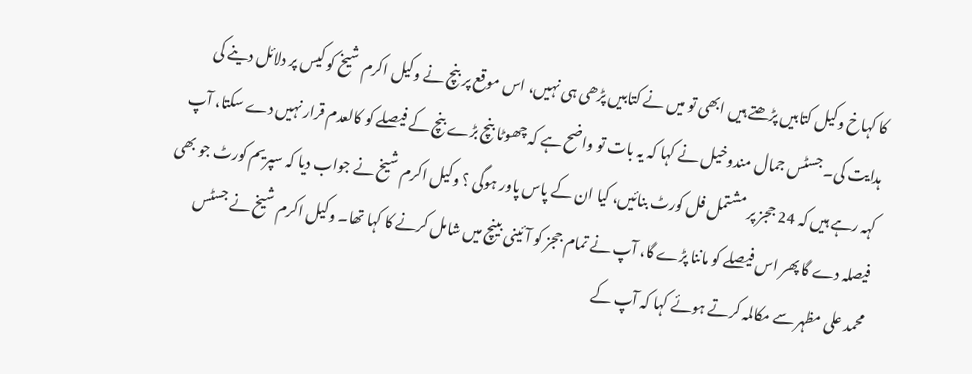کا کہاخ وکیل کتابیں پڑھتے ہیں ابھی تو میں نے کتابیں پڑھی ہی نہیں، اس موقع پر بنچ نے وکیل اکرم شیخ کو کیس پر دلائل دینے کی ہدایت کی۔ جسٹس جمال مندوخیل نے کہا کہ یہ بات تو واضح ہے کہ چھوٹا بنچ بڑے بنچ کے فیصلے کو کالعدم قرار نہیں دے سکتا، آپ کہہ رہے ہیں کہ 24 ججز پر مشتمل فل کورٹ بنائیں، کیا ان کے پاس پاور ہوگی ؟ وکیل اکرم شیخ نے جواب دیا کہ سپریم کورٹ جو بھی فیصلہ دے گا پھر اس فیصلے کو ماننا پڑے گا، آپ نے تمام ججز کو آئینی بینچ میں شامل کرنے کا کہا تھا۔ وکیل اکرم شیخ نے جسٹس محمد علی مظہر سے مکالمہ کرتے ہوئے کہا کہ آپ کے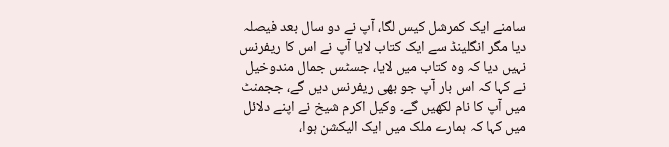سامنے ایک کمرشل کیس لگا، آپ نے دو سال بعد فیصلہ دیا مگر انگلینڈ سے ایک کتاب لایا آپ نے اس کا ریفرنس نہیں دیا کہ وہ کتاب میں لایا، جسٹس جمال مندوخیل نے کہا کہ اس بار آپ جو بھی ریفرنس دیں گے، ججمنٹ میں آپ کا نام لکھیں گے۔ وکیل اکرم شیخ نے اپنے دلائل میں کہا کہ ہمارے ملک میں ایک الیکشن ہوا،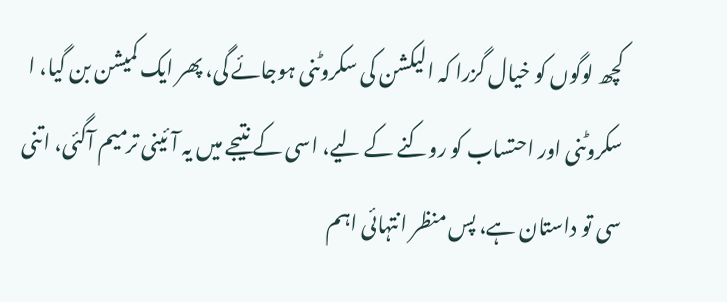کچھ لوگوں کو خیال گزرا کہ الیکشن کی سکروٹنی ہوجائے گی، پھر ایک کمیشن بن گیا، ا سکروٹنی اور احتساب کو روکنے کے لیے، اسی کے نتیجے میں یہ آئینی ترمیم آگئی، اتنی سی تو داستان ہے، پس منظر انتہائی اہم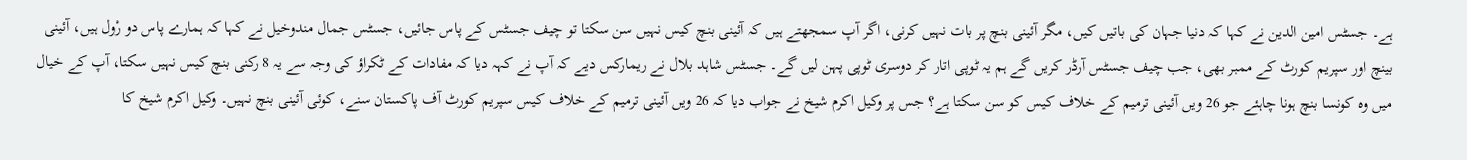ہے۔ جسٹس امین الدین نے کہا کہ دنیا جہان کی باتیں کیں، مگر آئینی بنچ پر بات نہیں کرنی، اگر آپ سمجھتے ہیں کہ آئینی بنچ کیس نہیں سن سکتا تو چیف جسٹس کے پاس جائیں، جسٹس جمال مندوخیل نے کہا کہ ہمارے پاس دو رْول ہیں، آئینی بینچ اور سپریم کورٹ کے ممبر بھی، جب چیف جسٹس آرڈر کریں گے ہم یہ ٹوپی اتار کر دوسری ٹوپی پہن لیں گے۔ جسٹس شاہد بلال نے ریمارکس دیے کہ آپ نے کہہ دیا کہ مفادات کے ٹکراؤ کی وجہ سے یہ 8 رکنی بنچ کیس نہیں سکتا، آپ کے خیال میں وہ کونسا بنچ ہونا چاہئے جو 26 ویں آئینی ترمیم کے خلاف کیس کو سن سکتا ہے؟ جس پر وکیل اکرم شیخ نے جواب دیا کہ 26 ویں آئینی ترمیم کے خلاف کیس سپریم کورٹ آف پاکستان سنے، کوئی آئینی بنچ نہیں۔ وکیل اکرم شیخ کا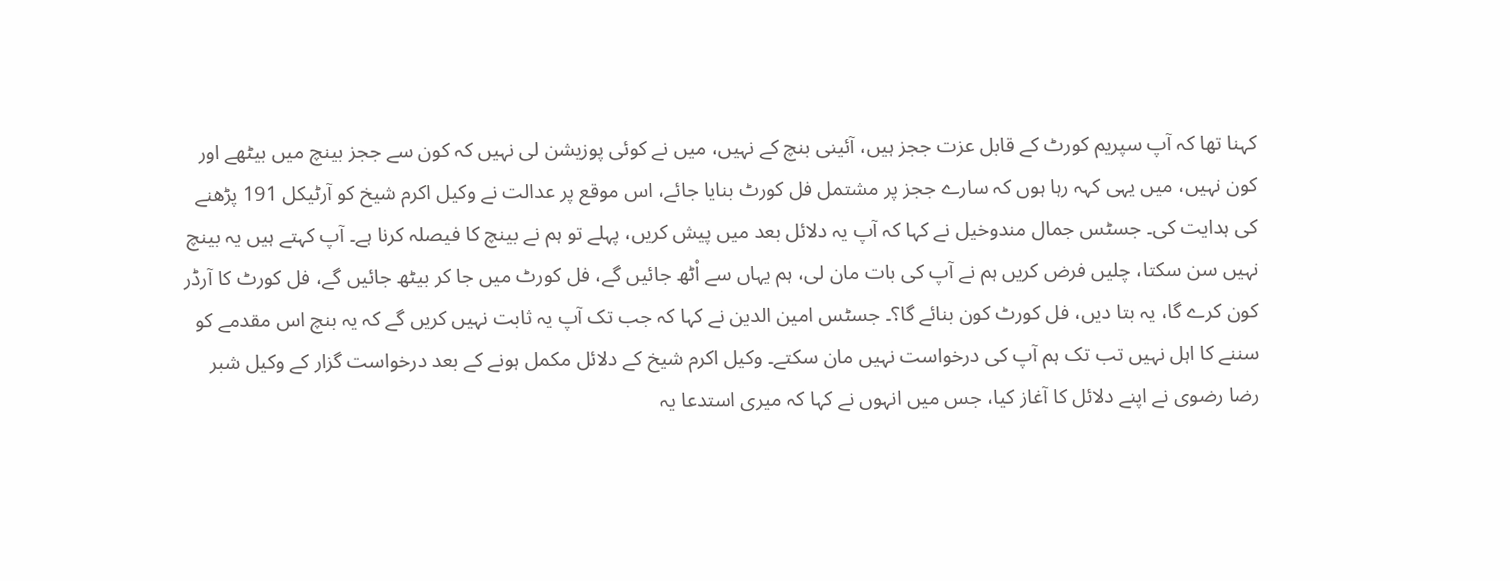کہنا تھا کہ آپ سپریم کورٹ کے قابل عزت ججز ہیں، آئینی بنچ کے نہیں، میں نے کوئی پوزیشن لی نہیں کہ کون سے ججز بینچ میں بیٹھے اور کون نہیں، میں یہی کہہ رہا ہوں کہ سارے ججز پر مشتمل فل کورٹ بنایا جائے، اس موقع پر عدالت نے وکیل اکرم شیخ کو آرٹیکل 191 پڑھنے کی ہدایت کی۔ جسٹس جمال مندوخیل نے کہا کہ آپ یہ دلائل بعد میں پیش کریں، پہلے تو ہم نے بینچ کا فیصلہ کرنا ہے۔ آپ کہتے ہیں یہ بینچ نہیں سن سکتا، چلیں فرض کریں ہم نے آپ کی بات مان لی، ہم یہاں سے اْٹھ جائیں گے، فل کورٹ میں جا کر بیٹھ جائیں گے، فل کورٹ کا آرڈر کون کرے گا، یہ بتا دیں، فل کورٹ کون بنائے گا؟۔ جسٹس امین الدین نے کہا کہ جب تک آپ یہ ثابت نہیں کریں گے کہ یہ بنچ اس مقدمے کو سننے کا اہل نہیں تب تک ہم آپ کی درخواست نہیں مان سکتے۔ وکیل اکرم شیخ کے دلائل مکمل ہونے کے بعد درخواست گزار کے وکیل شبر رضا رضوی نے اپنے دلائل کا آغاز کیا، جس میں انہوں نے کہا کہ میری استدعا یہ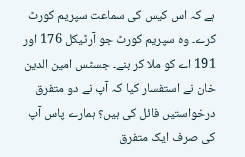ہے کہ اس کیس کی سماعت سپریم کورٹ کرے۔ وہ سپریم کورٹ جو آرٹیکل 176 اور 191 اے کو ملا کر بنے۔ جسٹس امین الدین خان نے استفسار کیا کہ آپ نے دو متفرق درخواستیں فائل کی ہیں؟ ہمارے پاس آپ کی صرف ایک متفرق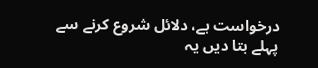درخواست ہے، دلائل شروع کرنے سے پہلے بتا دیں یہ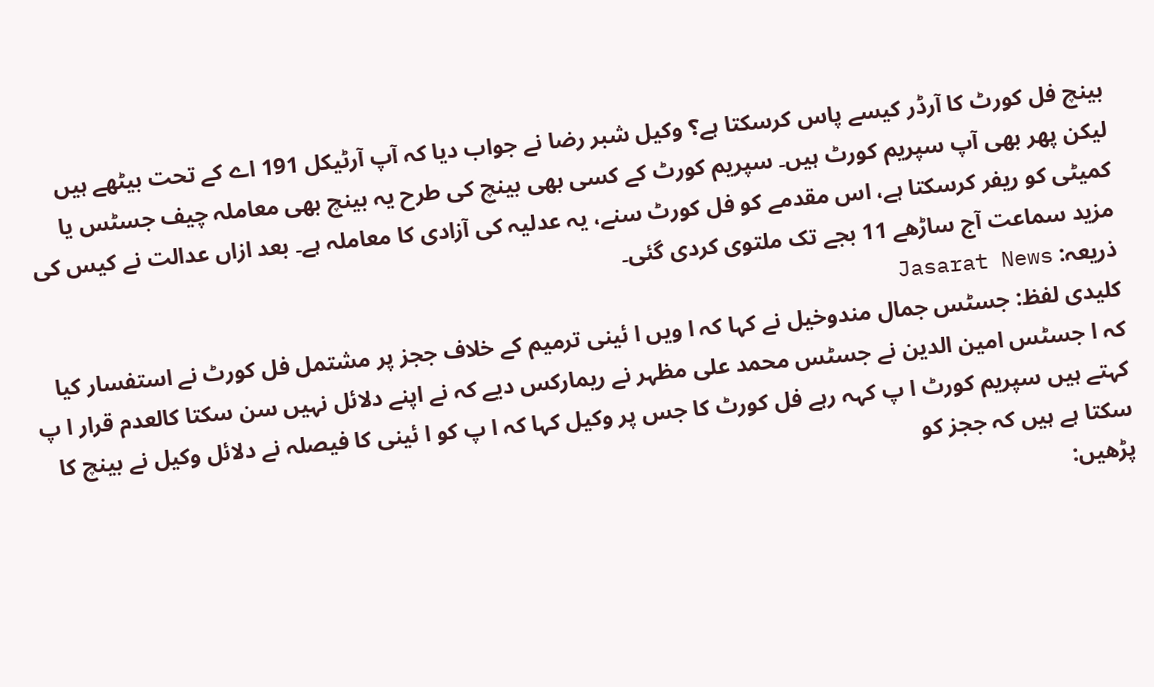بینچ فل کورٹ کا آرڈر کیسے پاس کرسکتا ہے؟ وکیل شبر رضا نے جواب دیا کہ آپ آرٹیکل 191 اے کے تحت بیٹھے ہیں لیکن پھر بھی آپ سپریم کورٹ ہیں۔ سپریم کورٹ کے کسی بھی بینچ کی طرح یہ بینچ بھی معاملہ چیف جسٹس یا کمیٹی کو ریفر کرسکتا ہے، اس مقدمے کو فل کورٹ سنے، یہ عدلیہ کی آزادی کا معاملہ ہے۔ بعد ازاں عدالت نے کیس کی مزید سماعت آج ساڑھے 11 بجے تک ملتوی کردی گئی۔
ذریعہ: Jasarat News
کلیدی لفظ: جسٹس جمال مندوخیل نے کہا کہ ا ویں ا ئینی ترمیم کے خلاف ججز پر مشتمل فل کورٹ نے استفسار کیا کہ ا جسٹس امین الدین نے جسٹس محمد علی مظہر نے ریمارکس دیے کہ نے اپنے دلائل نہیں سن سکتا کالعدم قرار ا پ کہتے ہیں سپریم کورٹ ا پ کہہ رہے فل کورٹ کا جس پر وکیل کہا کہ ا پ کو ا ئینی کا فیصلہ نے دلائل وکیل نے بینچ کا سکتا ہے ہیں کہ ججز کو
پڑھیں: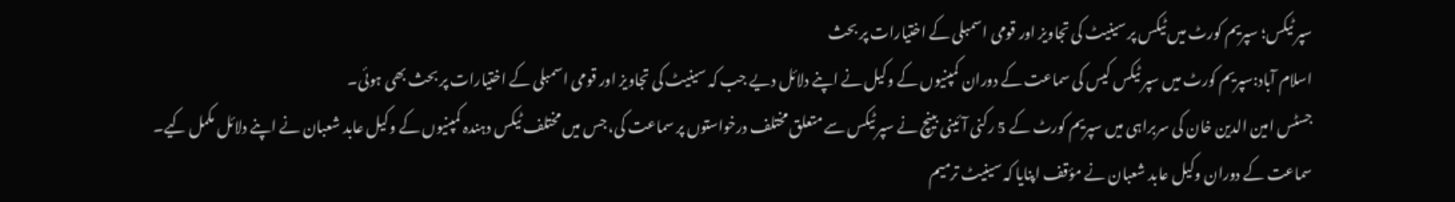سپر ٹیکس؛ سپریم کورٹ میں ٹیکس پر سینیٹ کی تجاویز اور قومی اسمبلی کے اختیارات پر بحث
اسلام آباد:سپریم کورٹ میں سپر ٹیکس کیس کی سماعت کے دوران کمپنیوں کے وکیل نے اپنے دلائل دیے جب کہ سینیٹ کی تجاویز اور قومی اسمبلی کے اختیارات پر بحث بھی ہوئی۔
جسٹس امین الدین خان کی سربراہی میں سپریم کورٹ کے 5 رکنی آئینی بینچ نے سپر ٹیکس سے متعلق مختلف درخواستوں پر سماعت کی، جس میں مختلف ٹیکس دہندہ کمپنیوں کے وکیل عابد شعبان نے اپنے دلائل مکمل کیے۔
سماعت کے دوران وکیل عابد شعبان نے مؤقف اپنایا کہ سینیٹ ترمیم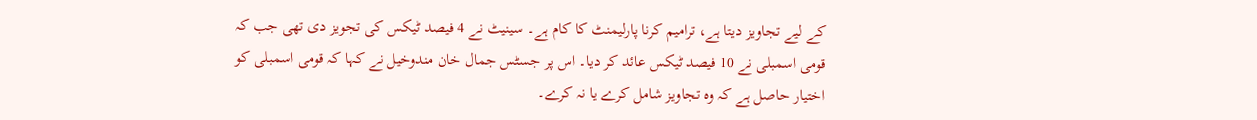کے لیے تجاویز دیتا ہے، ترامیم کرنا پارلیمنٹ کا کام ہے۔ سینیٹ نے 4 فیصد ٹیکس کی تجویز دی تھی جب کہ قومی اسمبلی نے 10 فیصد ٹیکس عائد کر دیا۔ اس پر جسٹس جمال خان مندوخیل نے کہا کہ قومی اسمبلی کو اختیار حاصل ہے کہ وہ تجاویز شامل کرے یا نہ کرے۔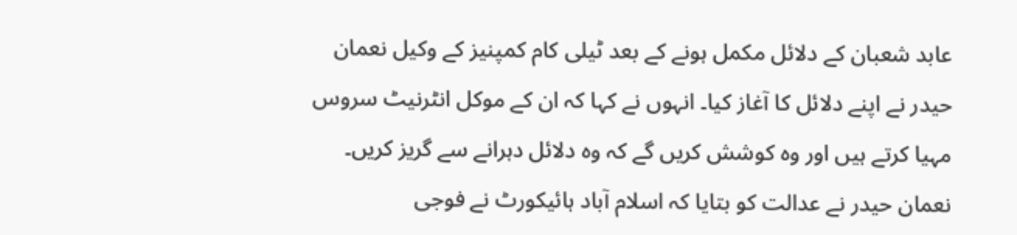عابد شعبان کے دلائل مکمل ہونے کے بعد ٹیلی کام کمپنیز کے وکیل نعمان حیدر نے اپنے دلائل کا آغاز کیا۔ انہوں نے کہا کہ ان کے موکل انٹرنیٹ سروس مہیا کرتے ہیں اور وہ کوشش کریں گے کہ وہ دلائل دہرانے سے گریز کریں۔
نعمان حیدر نے عدالت کو بتایا کہ اسلام آباد ہائیکورٹ نے فوجی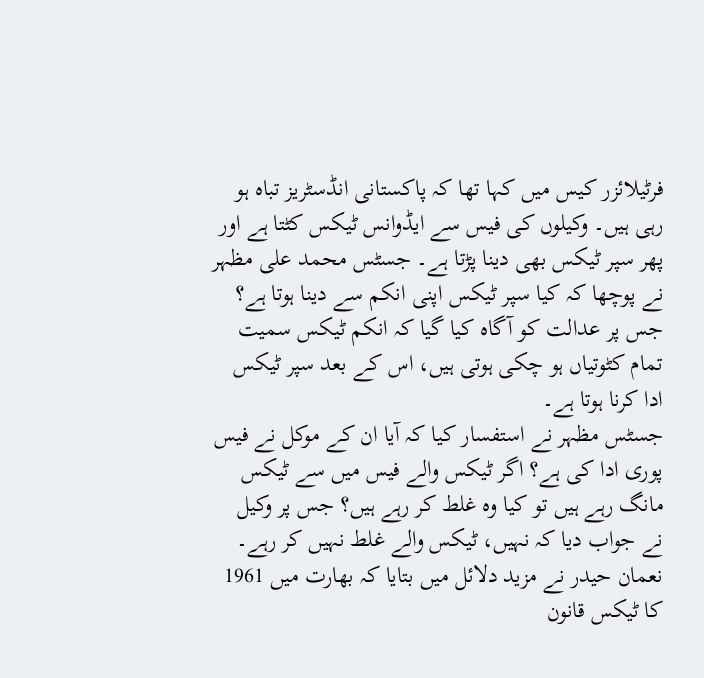فرٹیلائزر کیس میں کہا تھا کہ پاکستانی انڈسٹریز تباہ ہو رہی ہیں۔ وکیلوں کی فیس سے ایڈوانس ٹیکس کٹتا ہے اور پھر سپر ٹیکس بھی دینا پڑتا ہے۔ جسٹس محمد علی مظہر نے پوچھا کہ کیا سپر ٹیکس اپنی انکم سے دینا ہوتا ہے؟ جس پر عدالت کو آگاہ کیا گیا کہ انکم ٹیکس سمیت تمام کٹوتیاں ہو چکی ہوتی ہیں، اس کے بعد سپر ٹیکس ادا کرنا ہوتا ہے۔
جسٹس مظہر نے استفسار کیا کہ آیا ان کے موکل نے فیس پوری ادا کی ہے؟ اگر ٹیکس والے فیس میں سے ٹیکس مانگ رہے ہیں تو کیا وہ غلط کر رہے ہیں؟ جس پر وکیل نے جواب دیا کہ نہیں، ٹیکس والے غلط نہیں کر رہے۔
نعمان حیدر نے مزید دلائل میں بتایا کہ بھارت میں 1961 کا ٹیکس قانون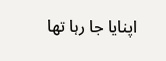اپنایا جا رہا تھا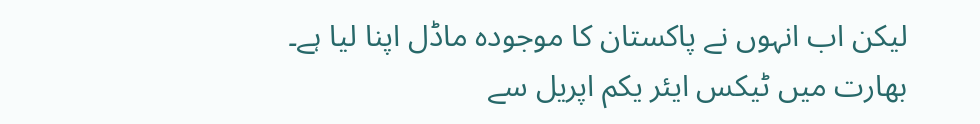لیکن اب انہوں نے پاکستان کا موجودہ ماڈل اپنا لیا ہے۔ بھارت میں ٹیکس ایئر یکم اپریل سے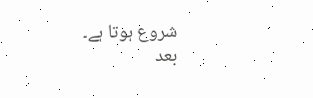شروع ہوتا ہے۔
بعد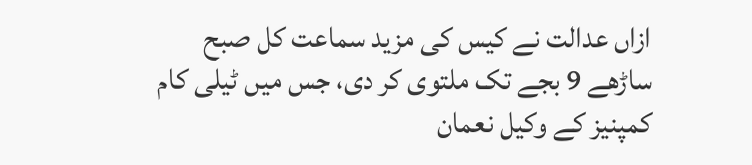ازاں عدالت نے کیس کی مزید سماعت کل صبح ساڑھے 9 بجے تک ملتوی کر دی، جس میں ٹیلی کام کمپنیز کے وکیل نعمان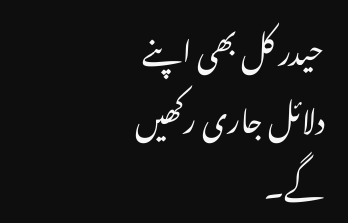حیدر کل بھی اپنے دلائل جاری رکھیں گے۔